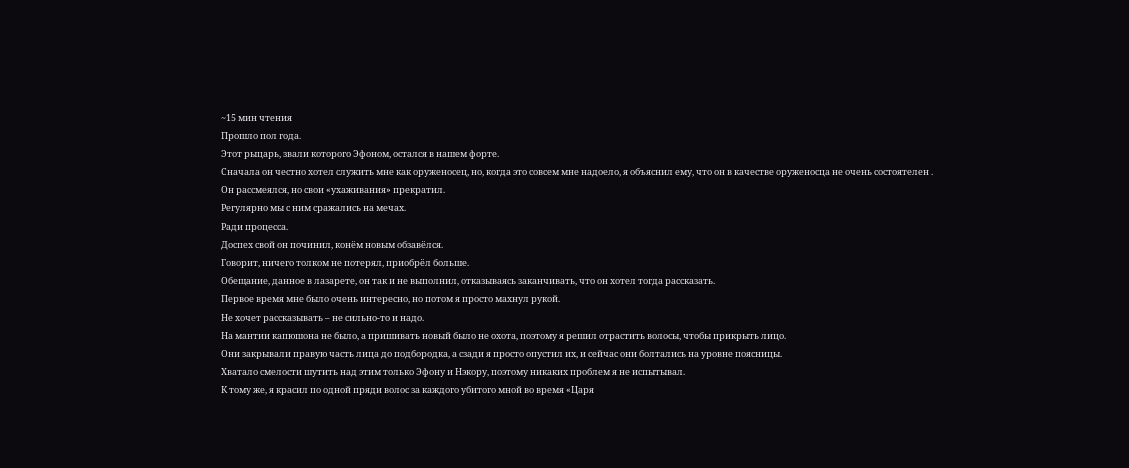~15 мин чтения
Прошло пол года.
Этот рыцарь, звали которого Эфоном, остался в нашем форте.
Сначала он честно хотел служить мне как оруженосец, но, когда это совсем мне надоело, я объяснил ему, что он в качестве оруженосца не очень состоятелен .
Он рассмеялся, но свои «ухаживания» прекратил.
Регулярно мы с ним сражались на мечах.
Ради процесса.
Доспех свой он починил, конём новым обзавёлся.
Говорит, ничего толком не потерял, приобрёл больше.
Обещание, данное в лазарете, он так и не выполнил, отказываясь заканчивать, что он хотел тогда рассказать.
Первое время мне было очень интересно, но потом я просто махнул рукой.
Не хочет рассказывать – не сильно-то и надо.
На мантии капюшона не было, а пришивать новый было не охота, поэтому я решил отрастить волосы, чтобы прикрыть лицо.
Они закрывали правую часть лица до подбородка, а сзади я просто опустил их, и сейчас они болтались на уровне поясницы.
Хватало смелости шутить над этим только Эфону и Нэкору, поэтому никаких проблем я не испытывал.
К тому же, я красил по одной пряди волос за каждого убитого мной во время «Царя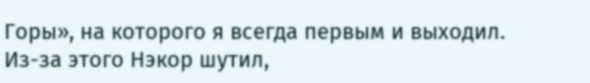Горы», на которого я всегда первым и выходил.
Из-за этого Нэкор шутил,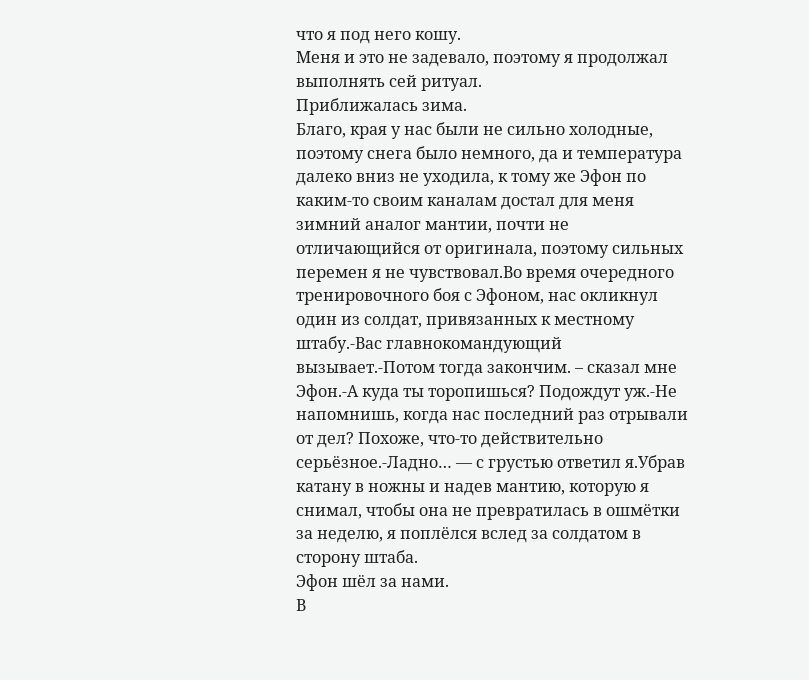что я под него кошу.
Меня и это не задевало, поэтому я продолжал выполнять сей ритуал.
Приближалась зима.
Благо, края у нас были не сильно холодные, поэтому снега было немного, да и температура далеко вниз не уходила, к тому же Эфон по каким-то своим каналам достал для меня зимний аналог мантии, почти не отличающийся от оригинала, поэтому сильных перемен я не чувствовал.Во время очередного тренировочного боя с Эфоном, нас окликнул один из солдат, привязанных к местному штабу.-Вас главнокомандующий вызывает.-Потом тогда закончим. – сказал мне Эфон.-А куда ты торопишься? Подождут уж.-Не напомнишь, когда нас последний раз отрывали от дел? Похоже, что-то действительно серьёзное.-Ладно… — с грустью ответил я.Убрав катану в ножны и надев мантию, которую я снимал, чтобы она не превратилась в ошмётки за неделю, я поплёлся вслед за солдатом в сторону штаба.
Эфон шёл за нами.
В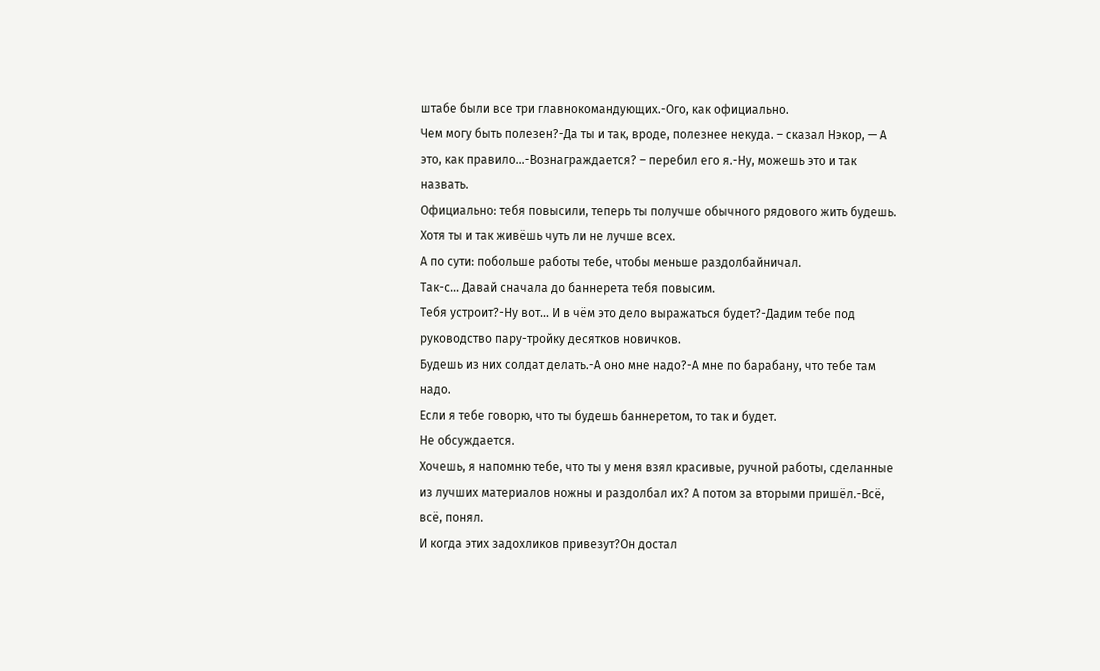штабе были все три главнокомандующих.-Ого, как официально.
Чем могу быть полезен?-Да ты и так, вроде, полезнее некуда. – сказал Нэкор, — А это, как правило…-Вознаграждается? – перебил его я.-Ну, можешь это и так назвать.
Официально: тебя повысили, теперь ты получше обычного рядового жить будешь.
Хотя ты и так живёшь чуть ли не лучше всех.
А по сути: побольше работы тебе, чтобы меньше раздолбайничал.
Так-с… Давай сначала до баннерета тебя повысим.
Тебя устроит?-Ну вот… И в чём это дело выражаться будет?-Дадим тебе под руководство пару-тройку десятков новичков.
Будешь из них солдат делать.-А оно мне надо?-А мне по барабану, что тебе там надо.
Если я тебе говорю, что ты будешь баннеретом, то так и будет.
Не обсуждается.
Хочешь, я напомню тебе, что ты у меня взял красивые, ручной работы, сделанные из лучших материалов ножны и раздолбал их? А потом за вторыми пришёл.-Всё, всё, понял.
И когда этих задохликов привезут?Он достал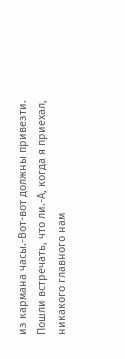из кармана часы.-Вот-вот должны привезти.
Пошли встречать, что ли.-А, когда я приехал, никакого главного нам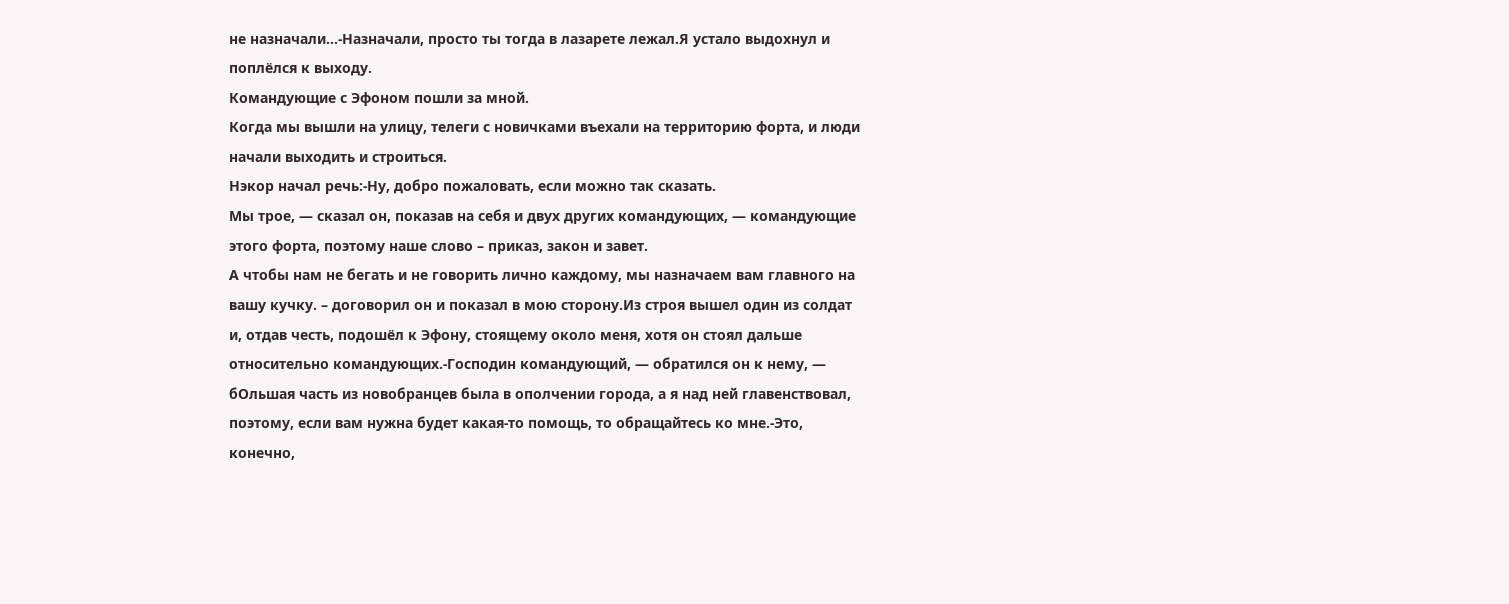не назначали…-Назначали, просто ты тогда в лазарете лежал.Я устало выдохнул и поплёлся к выходу.
Командующие с Эфоном пошли за мной.
Когда мы вышли на улицу, телеги с новичками въехали на территорию форта, и люди начали выходить и строиться.
Нэкор начал речь:-Ну, добро пожаловать, если можно так сказать.
Мы трое, — сказал он, показав на себя и двух других командующих, — командующие этого форта, поэтому наше слово – приказ, закон и завет.
А чтобы нам не бегать и не говорить лично каждому, мы назначаем вам главного на вашу кучку. – договорил он и показал в мою сторону.Из строя вышел один из солдат и, отдав честь, подошёл к Эфону, стоящему около меня, хотя он стоял дальше относительно командующих.-Господин командующий, — обратился он к нему, — бОльшая часть из новобранцев была в ополчении города, а я над ней главенствовал, поэтому, если вам нужна будет какая-то помощь, то обращайтесь ко мне.-Это, конечно,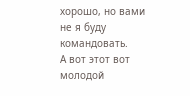хорошо, но вами не я буду командовать.
А вот этот вот молодой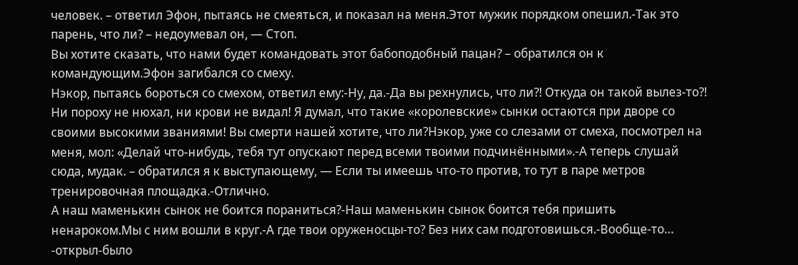человек. – ответил Эфон, пытаясь не смеяться, и показал на меня.Этот мужик порядком опешил.-Так это парень, что ли? – недоумевал он, — Стоп.
Вы хотите сказать, что нами будет командовать этот бабоподобный пацан? – обратился он к командующим.Эфон загибался со смеху.
Нэкор, пытаясь бороться со смехом, ответил ему:-Ну, да.-Да вы рехнулись, что ли?! Откуда он такой вылез-то?! Ни пороху не нюхал, ни крови не видал! Я думал, что такие «королевские» сынки остаются при дворе со своими высокими званиями! Вы смерти нашей хотите, что ли?Нэкор, уже со слезами от смеха, посмотрел на меня, мол: «Делай что-нибудь, тебя тут опускают перед всеми твоими подчинёнными».-А теперь слушай сюда, мудак. – обратился я к выступающему, — Если ты имеешь что-то против, то тут в паре метров тренировочная площадка.-Отлично.
А наш маменькин сынок не боится пораниться?-Наш маменькин сынок боится тебя пришить ненароком.Мы с ним вошли в круг.-А где твои оруженосцы-то? Без них сам подготовишься.-Вообще-то… -открыл-было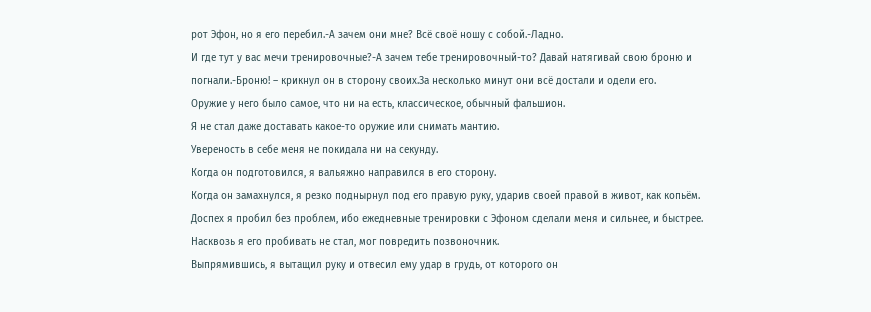рот Эфон, но я его перебил.-А зачем они мне? Всё своё ношу с собой.-Ладно.
И где тут у вас мечи тренировочные?-А зачем тебе тренировочный-то? Давай натягивай свою броню и погнали.-Броню! – крикнул он в сторону своих.За несколько минут они всё достали и одели его.
Оружие у него было самое, что ни на есть, классическое, обычный фальшион.
Я не стал даже доставать какое-то оружие или снимать мантию.
Увереность в себе меня не покидала ни на секунду.
Когда он подготовился, я вальяжно направился в его сторону.
Когда он замахнулся, я резко поднырнул под его правую руку, ударив своей правой в живот, как копьём.
Доспех я пробил без проблем, ибо ежедневные тренировки с Эфоном сделали меня и сильнее, и быстрее.
Насквозь я его пробивать не стал, мог повредить позвоночник.
Выпрямившись, я вытащил руку и отвесил ему удар в грудь, от которого он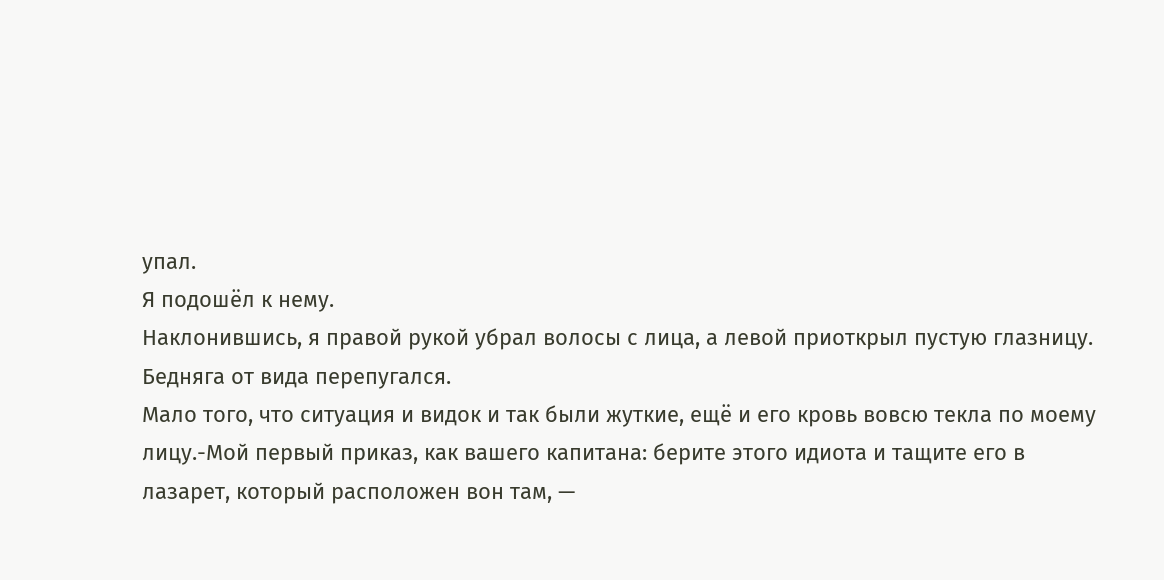упал.
Я подошёл к нему.
Наклонившись, я правой рукой убрал волосы с лица, а левой приоткрыл пустую глазницу.
Бедняга от вида перепугался.
Мало того, что ситуация и видок и так были жуткие, ещё и его кровь вовсю текла по моему лицу.-Мой первый приказ, как вашего капитана: берите этого идиота и тащите его в лазарет, который расположен вон там, —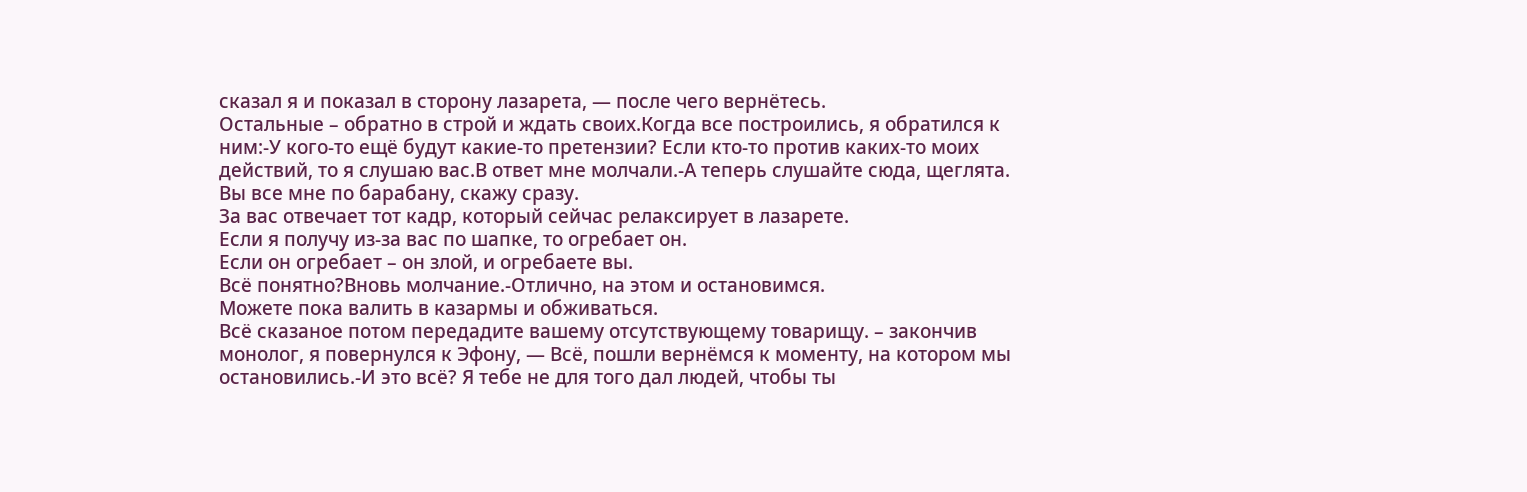сказал я и показал в сторону лазарета, — после чего вернётесь.
Остальные – обратно в строй и ждать своих.Когда все построились, я обратился к ним:-У кого-то ещё будут какие-то претензии? Если кто-то против каких-то моих действий, то я слушаю вас.В ответ мне молчали.-А теперь слушайте сюда, щеглята.
Вы все мне по барабану, скажу сразу.
За вас отвечает тот кадр, который сейчас релаксирует в лазарете.
Если я получу из-за вас по шапке, то огребает он.
Если он огребает – он злой, и огребаете вы.
Всё понятно?Вновь молчание.-Отлично, на этом и остановимся.
Можете пока валить в казармы и обживаться.
Всё сказаное потом передадите вашему отсутствующему товарищу. – закончив монолог, я повернулся к Эфону, — Всё, пошли вернёмся к моменту, на котором мы остановились.-И это всё? Я тебе не для того дал людей, чтобы ты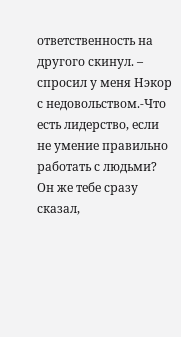ответственность на другого скинул. – спросил у меня Нэкор с недовольством.-Что есть лидерство, если не умение правильно работать с людьми? Он же тебе сразу сказал,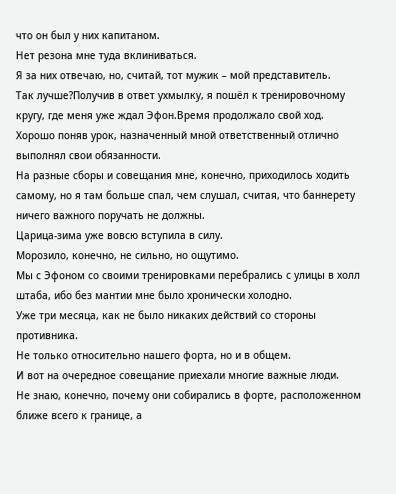что он был у них капитаном.
Нет резона мне туда вклиниваться.
Я за них отвечаю, но, считай, тот мужик – мой представитель.
Так лучше?Получив в ответ ухмылку, я пошёл к тренировочному кругу, где меня уже ждал Эфон.Время продолжало свой ход.
Хорошо поняв урок, назначенный мной ответственный отлично выполнял свои обязанности.
На разные сборы и совещания мне, конечно, приходилось ходить самому, но я там больше спал, чем слушал, считая, что баннерету ничего важного поручать не должны.
Царица-зима уже вовсю вступила в силу.
Морозило, конечно, не сильно, но ощутимо.
Мы с Эфоном со своими тренировками перебрались с улицы в холл штаба, ибо без мантии мне было хронически холодно.
Уже три месяца, как не было никаких действий со стороны противника.
Не только относительно нашего форта, но и в общем.
И вот на очередное совещание приехали многие важные люди.
Не знаю, конечно, почему они собирались в форте, расположенном ближе всего к границе, а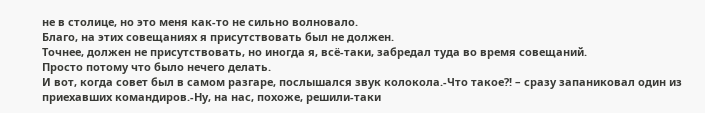не в столице, но это меня как-то не сильно волновало.
Благо, на этих совещаниях я присутствовать был не должен.
Точнее, должен не присутствовать, но иногда я, всё-таки, забредал туда во время совещаний.
Просто потому что было нечего делать.
И вот, когда совет был в самом разгаре, послышался звук колокола.-Что такое?! – сразу запаниковал один из приехавших командиров.-Ну, на нас, похоже, решили-таки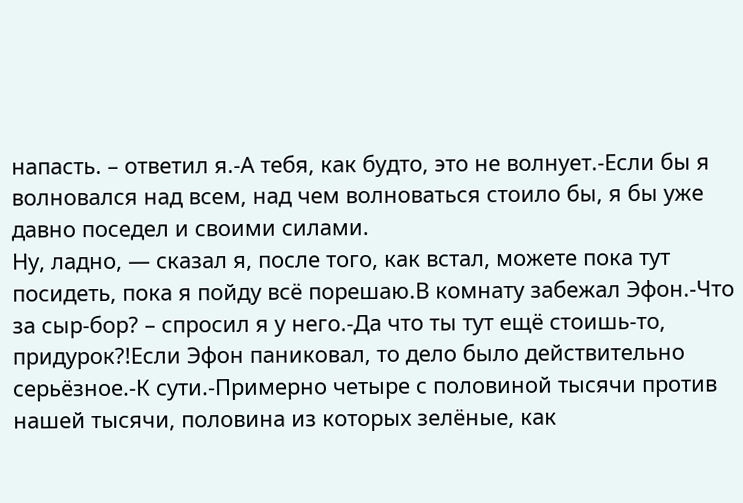напасть. – ответил я.-А тебя, как будто, это не волнует.-Если бы я волновался над всем, над чем волноваться стоило бы, я бы уже давно поседел и своими силами.
Ну, ладно, — сказал я, после того, как встал, можете пока тут посидеть, пока я пойду всё порешаю.В комнату забежал Эфон.-Что за сыр-бор? – спросил я у него.-Да что ты тут ещё стоишь-то, придурок?!Если Эфон паниковал, то дело было действительно серьёзное.-К сути.-Примерно четыре с половиной тысячи против нашей тысячи, половина из которых зелёные, как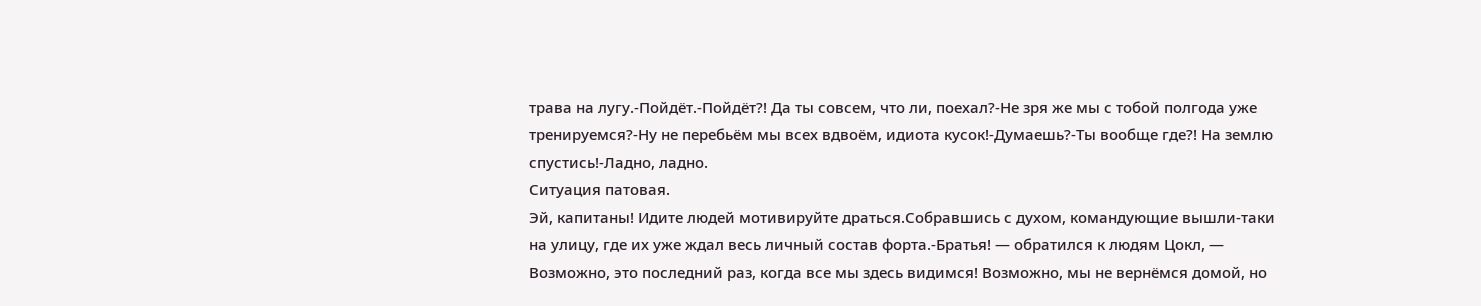трава на лугу.-Пойдёт.-Пойдёт?! Да ты совсем, что ли, поехал?-Не зря же мы с тобой полгода уже тренируемся?-Ну не перебьём мы всех вдвоём, идиота кусок!-Думаешь?-Ты вообще где?! На землю спустись!-Ладно, ладно.
Ситуация патовая.
Эй, капитаны! Идите людей мотивируйте драться.Собравшись с духом, командующие вышли-таки на улицу, где их уже ждал весь личный состав форта.-Братья! — обратился к людям Цокл, — Возможно, это последний раз, когда все мы здесь видимся! Возможно, мы не вернёмся домой, но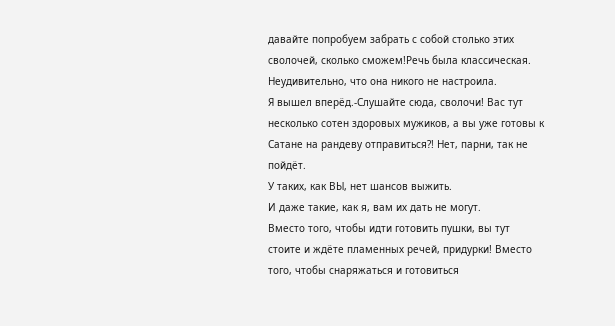давайте попробуем забрать с собой столько этих сволочей, сколько сможем!Речь была классическая.
Неудивительно, что она никого не настроила.
Я вышел вперёд.-Слушайте сюда, сволочи! Вас тут несколько сотен здоровых мужиков, а вы уже готовы к Сатане на рандеву отправиться?! Нет, парни, так не пойдёт.
У таких, как ВЫ, нет шансов выжить.
И даже такие, как я, вам их дать не могут.
Вместо того, чтобы идти готовить пушки, вы тут стоите и ждёте пламенных речей, придурки! Вместо того, чтобы снаряжаться и готовиться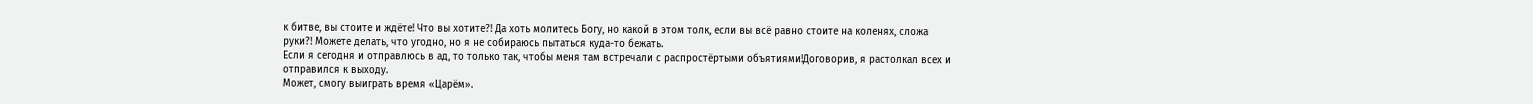к битве, вы стоите и ждёте! Что вы хотите?! Да хоть молитесь Богу, но какой в этом толк, если вы всё равно стоите на коленях, сложа руки?! Можете делать, что угодно, но я не собираюсь пытаться куда-то бежать.
Если я сегодня и отправлюсь в ад, то только так, чтобы меня там встречали с распростёртыми объятиями!Договорив, я растолкал всех и отправился к выходу.
Может, смогу выиграть время «Царём».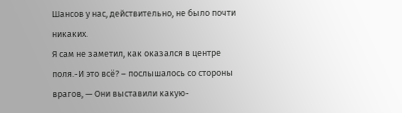Шансов у нас, действительно, не было почти никаких.
Я сам не заметил, как оказался в центре поля.-И это всё? – послышалось со стороны врагов, — Они выставили какую-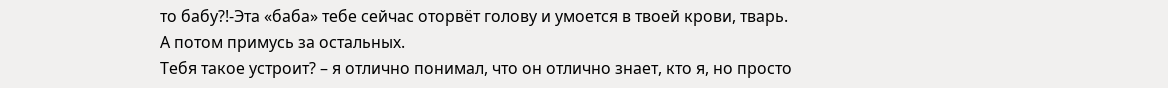то бабу?!-Эта «баба» тебе сейчас оторвёт голову и умоется в твоей крови, тварь.
А потом примусь за остальных.
Тебя такое устроит? – я отлично понимал, что он отлично знает, кто я, но просто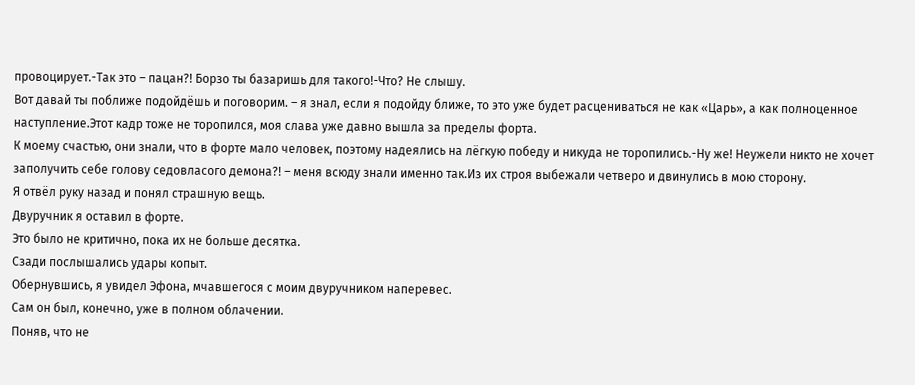провоцирует.-Так это – пацан?! Борзо ты базаришь для такого!-Что? Не слышу.
Вот давай ты поближе подойдёшь и поговорим. – я знал, если я подойду ближе, то это уже будет расцениваться не как «Царь», а как полноценное наступление.Этот кадр тоже не торопился, моя слава уже давно вышла за пределы форта.
К моему счастью, они знали, что в форте мало человек, поэтому надеялись на лёгкую победу и никуда не торопились.-Ну же! Неужели никто не хочет заполучить себе голову седовласого демона?! – меня всюду знали именно так.Из их строя выбежали четверо и двинулись в мою сторону.
Я отвёл руку назад и понял страшную вещь.
Двуручник я оставил в форте.
Это было не критично, пока их не больше десятка.
Сзади послышались удары копыт.
Обернувшись, я увидел Эфона, мчавшегося с моим двуручником наперевес.
Сам он был, конечно, уже в полном облачении.
Поняв, что не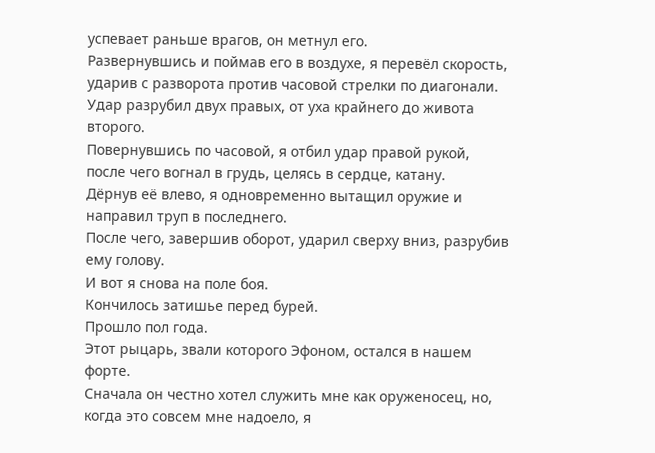успевает раньше врагов, он метнул его.
Развернувшись и поймав его в воздухе, я перевёл скорость, ударив с разворота против часовой стрелки по диагонали.
Удар разрубил двух правых, от уха крайнего до живота второго.
Повернувшись по часовой, я отбил удар правой рукой, после чего вогнал в грудь, целясь в сердце, катану.
Дёрнув её влево, я одновременно вытащил оружие и направил труп в последнего.
После чего, завершив оборот, ударил сверху вниз, разрубив ему голову.
И вот я снова на поле боя.
Кончилось затишье перед бурей.
Прошло пол года.
Этот рыцарь, звали которого Эфоном, остался в нашем форте.
Сначала он честно хотел служить мне как оруженосец, но, когда это совсем мне надоело, я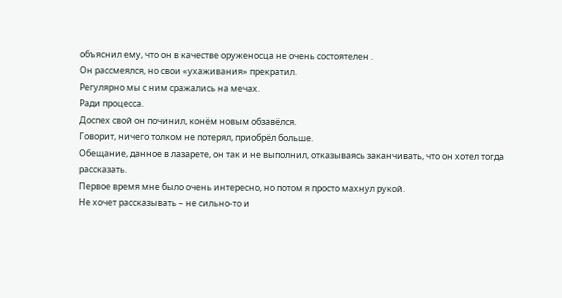объяснил ему, что он в качестве оруженосца не очень состоятелен .
Он рассмеялся, но свои «ухаживания» прекратил.
Регулярно мы с ним сражались на мечах.
Ради процесса.
Доспех свой он починил, конём новым обзавёлся.
Говорит, ничего толком не потерял, приобрёл больше.
Обещание, данное в лазарете, он так и не выполнил, отказываясь заканчивать, что он хотел тогда рассказать.
Первое время мне было очень интересно, но потом я просто махнул рукой.
Не хочет рассказывать – не сильно-то и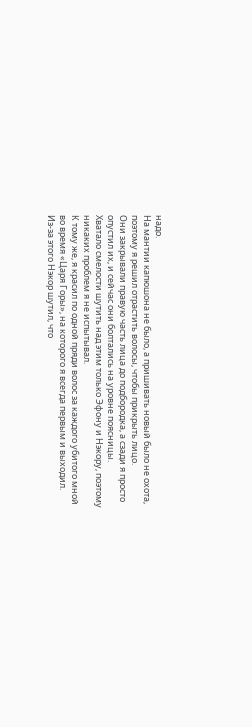надо.
На мантии капюшона не было, а пришивать новый было не охота, поэтому я решил отрастить волосы, чтобы прикрыть лицо.
Они закрывали правую часть лица до подбородка, а сзади я просто опустил их, и сейчас они болтались на уровне поясницы.
Хватало смелости шутить над этим только Эфону и Нэкору, поэтому никаких проблем я не испытывал.
К тому же, я красил по одной пряди волос за каждого убитого мной во время «Царя Горы», на которого я всегда первым и выходил.
Из-за этого Нэкор шутил, что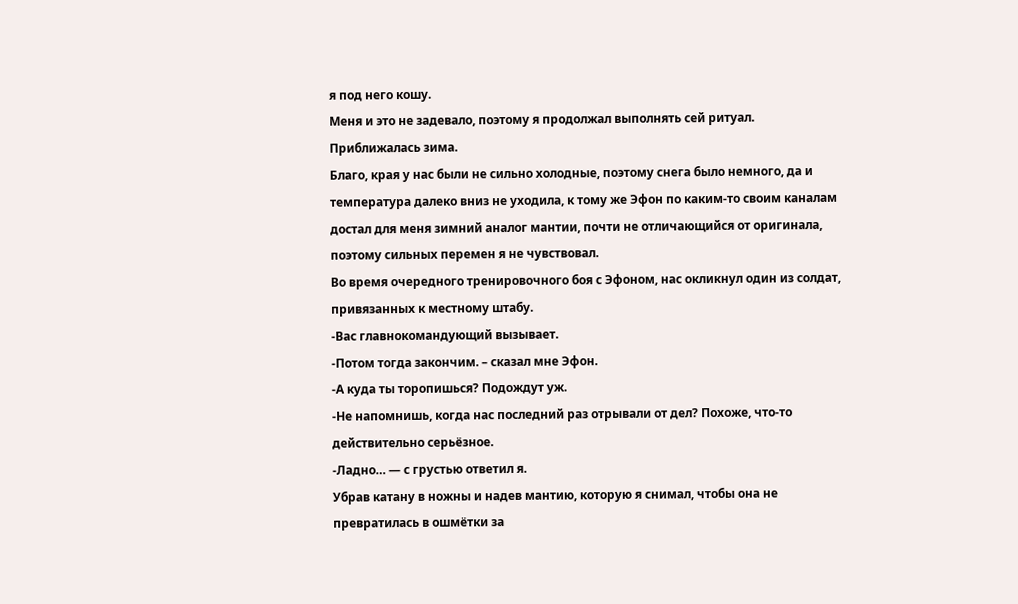я под него кошу.
Меня и это не задевало, поэтому я продолжал выполнять сей ритуал.
Приближалась зима.
Благо, края у нас были не сильно холодные, поэтому снега было немного, да и температура далеко вниз не уходила, к тому же Эфон по каким-то своим каналам достал для меня зимний аналог мантии, почти не отличающийся от оригинала, поэтому сильных перемен я не чувствовал.
Во время очередного тренировочного боя с Эфоном, нас окликнул один из солдат, привязанных к местному штабу.
-Вас главнокомандующий вызывает.
-Потом тогда закончим. – сказал мне Эфон.
-А куда ты торопишься? Подождут уж.
-Не напомнишь, когда нас последний раз отрывали от дел? Похоже, что-то действительно серьёзное.
-Ладно… — с грустью ответил я.
Убрав катану в ножны и надев мантию, которую я снимал, чтобы она не превратилась в ошмётки за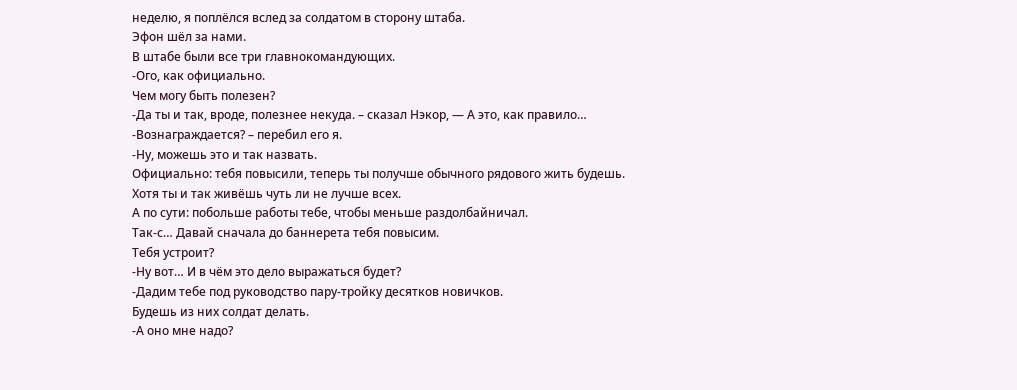неделю, я поплёлся вслед за солдатом в сторону штаба.
Эфон шёл за нами.
В штабе были все три главнокомандующих.
-Ого, как официально.
Чем могу быть полезен?
-Да ты и так, вроде, полезнее некуда. – сказал Нэкор, — А это, как правило…
-Вознаграждается? – перебил его я.
-Ну, можешь это и так назвать.
Официально: тебя повысили, теперь ты получше обычного рядового жить будешь.
Хотя ты и так живёшь чуть ли не лучше всех.
А по сути: побольше работы тебе, чтобы меньше раздолбайничал.
Так-с… Давай сначала до баннерета тебя повысим.
Тебя устроит?
-Ну вот… И в чём это дело выражаться будет?
-Дадим тебе под руководство пару-тройку десятков новичков.
Будешь из них солдат делать.
-А оно мне надо?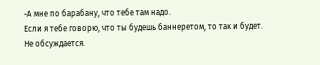-А мне по барабану, что тебе там надо.
Если я тебе говорю, что ты будешь баннеретом, то так и будет.
Не обсуждается.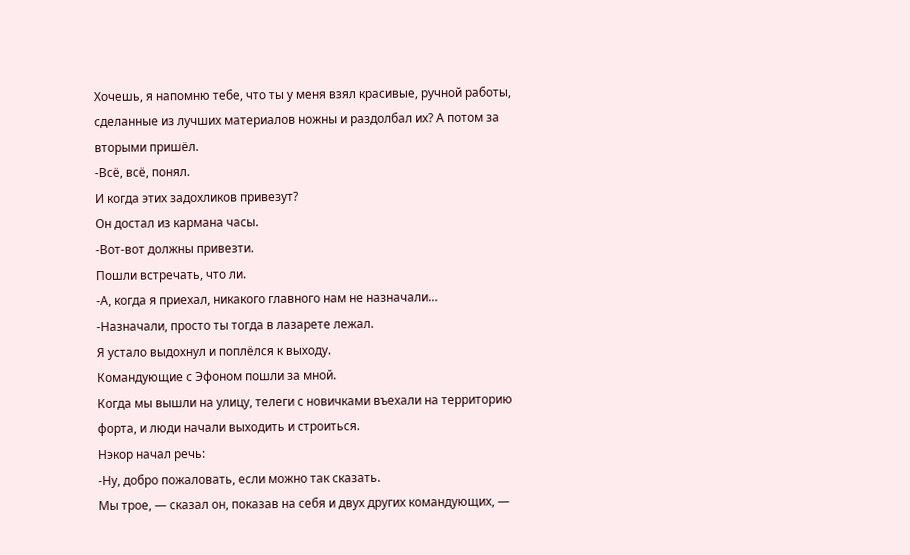Хочешь, я напомню тебе, что ты у меня взял красивые, ручной работы, сделанные из лучших материалов ножны и раздолбал их? А потом за вторыми пришёл.
-Всё, всё, понял.
И когда этих задохликов привезут?
Он достал из кармана часы.
-Вот-вот должны привезти.
Пошли встречать, что ли.
-А, когда я приехал, никакого главного нам не назначали…
-Назначали, просто ты тогда в лазарете лежал.
Я устало выдохнул и поплёлся к выходу.
Командующие с Эфоном пошли за мной.
Когда мы вышли на улицу, телеги с новичками въехали на территорию форта, и люди начали выходить и строиться.
Нэкор начал речь:
-Ну, добро пожаловать, если можно так сказать.
Мы трое, — сказал он, показав на себя и двух других командующих, —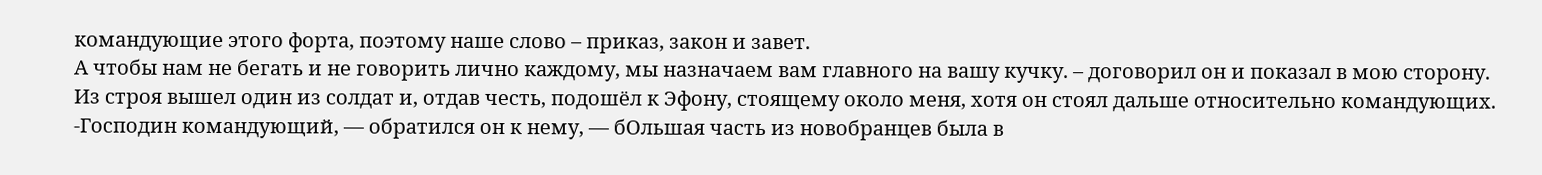командующие этого форта, поэтому наше слово – приказ, закон и завет.
А чтобы нам не бегать и не говорить лично каждому, мы назначаем вам главного на вашу кучку. – договорил он и показал в мою сторону.
Из строя вышел один из солдат и, отдав честь, подошёл к Эфону, стоящему около меня, хотя он стоял дальше относительно командующих.
-Господин командующий, — обратился он к нему, — бОльшая часть из новобранцев была в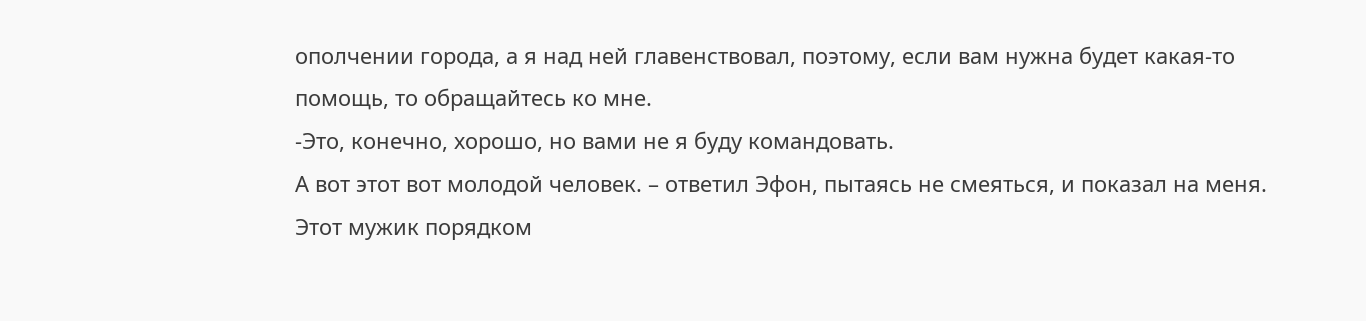ополчении города, а я над ней главенствовал, поэтому, если вам нужна будет какая-то помощь, то обращайтесь ко мне.
-Это, конечно, хорошо, но вами не я буду командовать.
А вот этот вот молодой человек. – ответил Эфон, пытаясь не смеяться, и показал на меня.
Этот мужик порядком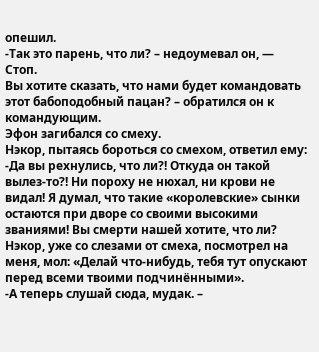опешил.
-Так это парень, что ли? – недоумевал он, — Стоп.
Вы хотите сказать, что нами будет командовать этот бабоподобный пацан? – обратился он к командующим.
Эфон загибался со смеху.
Нэкор, пытаясь бороться со смехом, ответил ему:
-Да вы рехнулись, что ли?! Откуда он такой вылез-то?! Ни пороху не нюхал, ни крови не видал! Я думал, что такие «королевские» сынки остаются при дворе со своими высокими званиями! Вы смерти нашей хотите, что ли?
Нэкор, уже со слезами от смеха, посмотрел на меня, мол: «Делай что-нибудь, тебя тут опускают перед всеми твоими подчинёнными».
-А теперь слушай сюда, мудак. –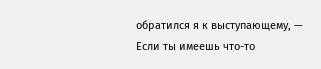обратился я к выступающему, — Если ты имеешь что-то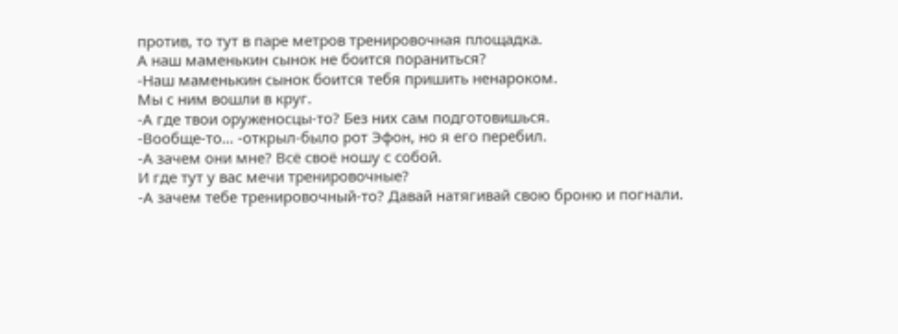против, то тут в паре метров тренировочная площадка.
А наш маменькин сынок не боится пораниться?
-Наш маменькин сынок боится тебя пришить ненароком.
Мы с ним вошли в круг.
-А где твои оруженосцы-то? Без них сам подготовишься.
-Вообще-то… -открыл-было рот Эфон, но я его перебил.
-А зачем они мне? Всё своё ношу с собой.
И где тут у вас мечи тренировочные?
-А зачем тебе тренировочный-то? Давай натягивай свою броню и погнали.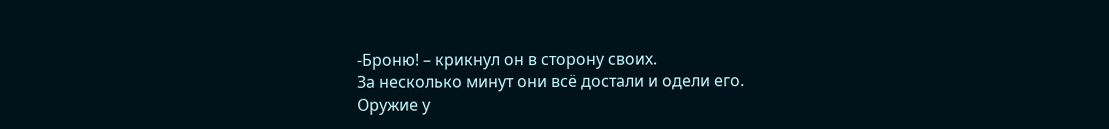-Броню! – крикнул он в сторону своих.
За несколько минут они всё достали и одели его.
Оружие у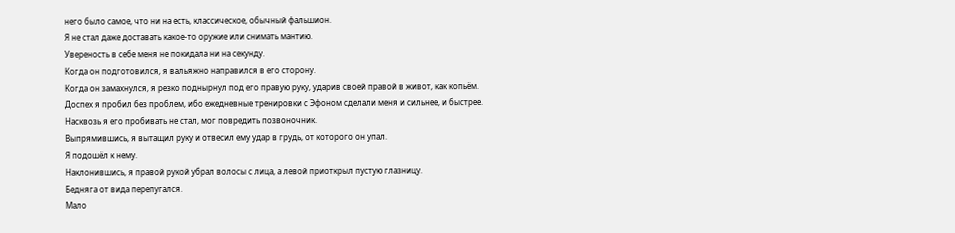него было самое, что ни на есть, классическое, обычный фальшион.
Я не стал даже доставать какое-то оружие или снимать мантию.
Увереность в себе меня не покидала ни на секунду.
Когда он подготовился, я вальяжно направился в его сторону.
Когда он замахнулся, я резко поднырнул под его правую руку, ударив своей правой в живот, как копьём.
Доспех я пробил без проблем, ибо ежедневные тренировки с Эфоном сделали меня и сильнее, и быстрее.
Насквозь я его пробивать не стал, мог повредить позвоночник.
Выпрямившись, я вытащил руку и отвесил ему удар в грудь, от которого он упал.
Я подошёл к нему.
Наклонившись, я правой рукой убрал волосы с лица, а левой приоткрыл пустую глазницу.
Бедняга от вида перепугался.
Мало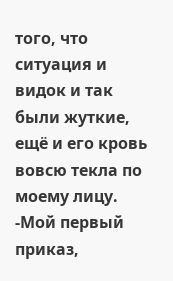того, что ситуация и видок и так были жуткие, ещё и его кровь вовсю текла по моему лицу.
-Мой первый приказ,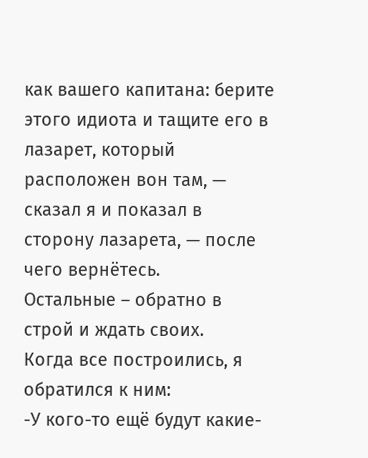как вашего капитана: берите этого идиота и тащите его в лазарет, который расположен вон там, — сказал я и показал в сторону лазарета, — после чего вернётесь.
Остальные – обратно в строй и ждать своих.
Когда все построились, я обратился к ним:
-У кого-то ещё будут какие-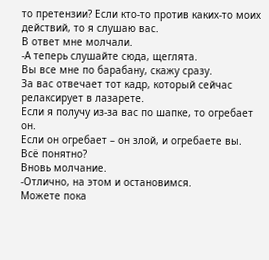то претензии? Если кто-то против каких-то моих действий, то я слушаю вас.
В ответ мне молчали.
-А теперь слушайте сюда, щеглята.
Вы все мне по барабану, скажу сразу.
За вас отвечает тот кадр, который сейчас релаксирует в лазарете.
Если я получу из-за вас по шапке, то огребает он.
Если он огребает – он злой, и огребаете вы.
Всё понятно?
Вновь молчание.
-Отлично, на этом и остановимся.
Можете пока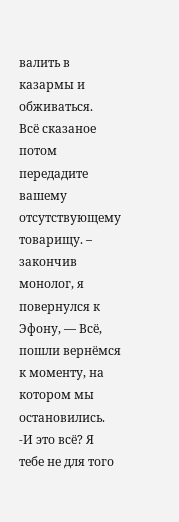валить в казармы и обживаться.
Всё сказаное потом передадите вашему отсутствующему товарищу. – закончив монолог, я повернулся к Эфону, — Всё, пошли вернёмся к моменту, на котором мы остановились.
-И это всё? Я тебе не для того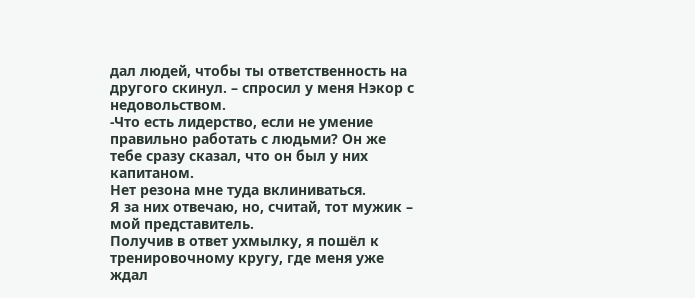дал людей, чтобы ты ответственность на другого скинул. – спросил у меня Нэкор с недовольством.
-Что есть лидерство, если не умение правильно работать с людьми? Он же тебе сразу сказал, что он был у них капитаном.
Нет резона мне туда вклиниваться.
Я за них отвечаю, но, считай, тот мужик – мой представитель.
Получив в ответ ухмылку, я пошёл к тренировочному кругу, где меня уже ждал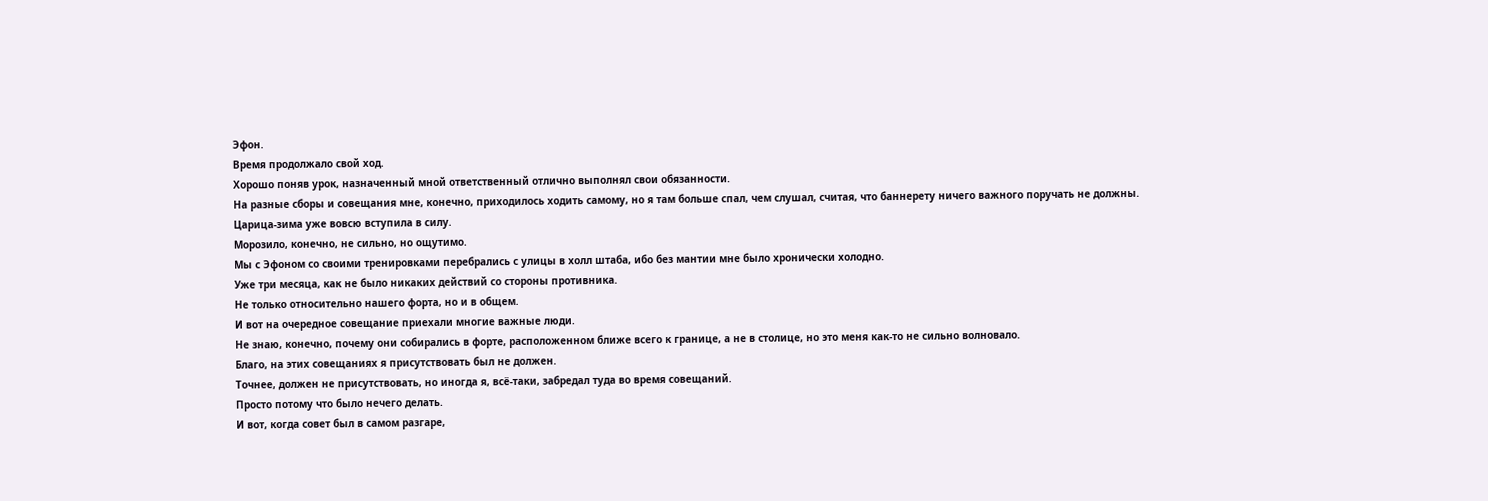Эфон.
Время продолжало свой ход.
Хорошо поняв урок, назначенный мной ответственный отлично выполнял свои обязанности.
На разные сборы и совещания мне, конечно, приходилось ходить самому, но я там больше спал, чем слушал, считая, что баннерету ничего важного поручать не должны.
Царица-зима уже вовсю вступила в силу.
Морозило, конечно, не сильно, но ощутимо.
Мы с Эфоном со своими тренировками перебрались с улицы в холл штаба, ибо без мантии мне было хронически холодно.
Уже три месяца, как не было никаких действий со стороны противника.
Не только относительно нашего форта, но и в общем.
И вот на очередное совещание приехали многие важные люди.
Не знаю, конечно, почему они собирались в форте, расположенном ближе всего к границе, а не в столице, но это меня как-то не сильно волновало.
Благо, на этих совещаниях я присутствовать был не должен.
Точнее, должен не присутствовать, но иногда я, всё-таки, забредал туда во время совещаний.
Просто потому что было нечего делать.
И вот, когда совет был в самом разгаре,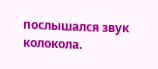послышался звук колокола.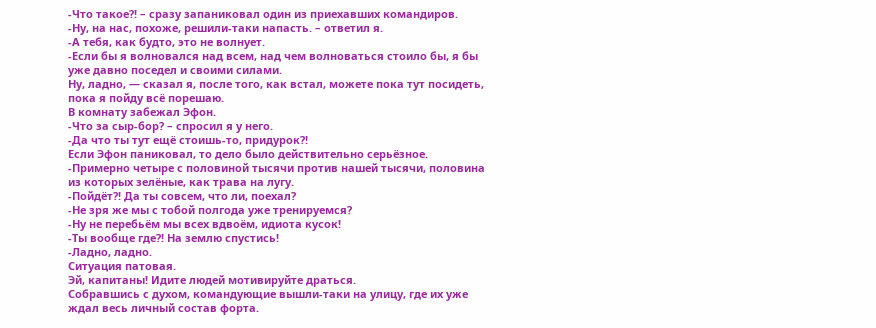-Что такое?! – сразу запаниковал один из приехавших командиров.
-Ну, на нас, похоже, решили-таки напасть. – ответил я.
-А тебя, как будто, это не волнует.
-Если бы я волновался над всем, над чем волноваться стоило бы, я бы уже давно поседел и своими силами.
Ну, ладно, — сказал я, после того, как встал, можете пока тут посидеть, пока я пойду всё порешаю.
В комнату забежал Эфон.
-Что за сыр-бор? – спросил я у него.
-Да что ты тут ещё стоишь-то, придурок?!
Если Эфон паниковал, то дело было действительно серьёзное.
-Примерно четыре с половиной тысячи против нашей тысячи, половина из которых зелёные, как трава на лугу.
-Пойдёт?! Да ты совсем, что ли, поехал?
-Не зря же мы с тобой полгода уже тренируемся?
-Ну не перебьём мы всех вдвоём, идиота кусок!
-Ты вообще где?! На землю спустись!
-Ладно, ладно.
Ситуация патовая.
Эй, капитаны! Идите людей мотивируйте драться.
Собравшись с духом, командующие вышли-таки на улицу, где их уже ждал весь личный состав форта.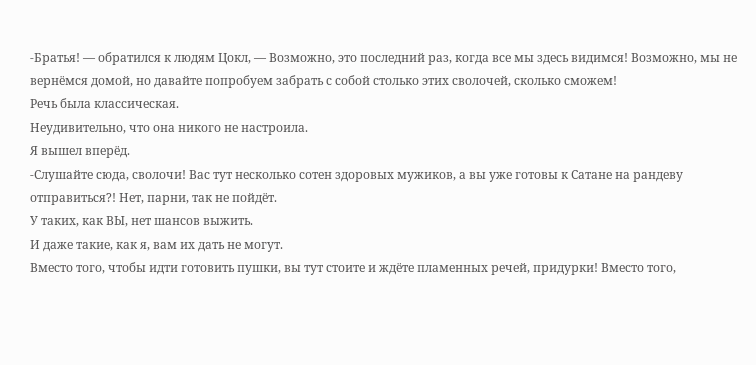-Братья! — обратился к людям Цокл, — Возможно, это последний раз, когда все мы здесь видимся! Возможно, мы не вернёмся домой, но давайте попробуем забрать с собой столько этих сволочей, сколько сможем!
Речь была классическая.
Неудивительно, что она никого не настроила.
Я вышел вперёд.
-Слушайте сюда, сволочи! Вас тут несколько сотен здоровых мужиков, а вы уже готовы к Сатане на рандеву отправиться?! Нет, парни, так не пойдёт.
У таких, как ВЫ, нет шансов выжить.
И даже такие, как я, вам их дать не могут.
Вместо того, чтобы идти готовить пушки, вы тут стоите и ждёте пламенных речей, придурки! Вместо того,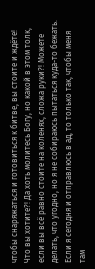чтобы снаряжаться и готовиться к битве, вы стоите и ждёте! Что вы хотите?! Да хоть молитесь Богу, но какой в этом толк, если вы всё равно стоите на коленях, сложа руки?! Можете делать, что угодно, но я не собираюсь пытаться куда-то бежать.
Если я сегодня и отправлюсь в ад, то только так, чтобы меня там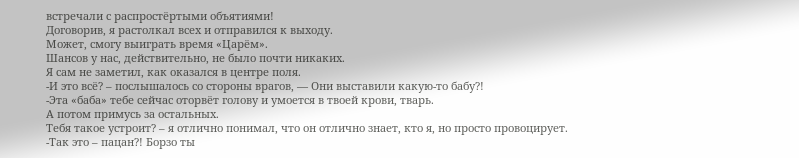встречали с распростёртыми объятиями!
Договорив, я растолкал всех и отправился к выходу.
Может, смогу выиграть время «Царём».
Шансов у нас, действительно, не было почти никаких.
Я сам не заметил, как оказался в центре поля.
-И это всё? – послышалось со стороны врагов, — Они выставили какую-то бабу?!
-Эта «баба» тебе сейчас оторвёт голову и умоется в твоей крови, тварь.
А потом примусь за остальных.
Тебя такое устроит? – я отлично понимал, что он отлично знает, кто я, но просто провоцирует.
-Так это – пацан?! Борзо ты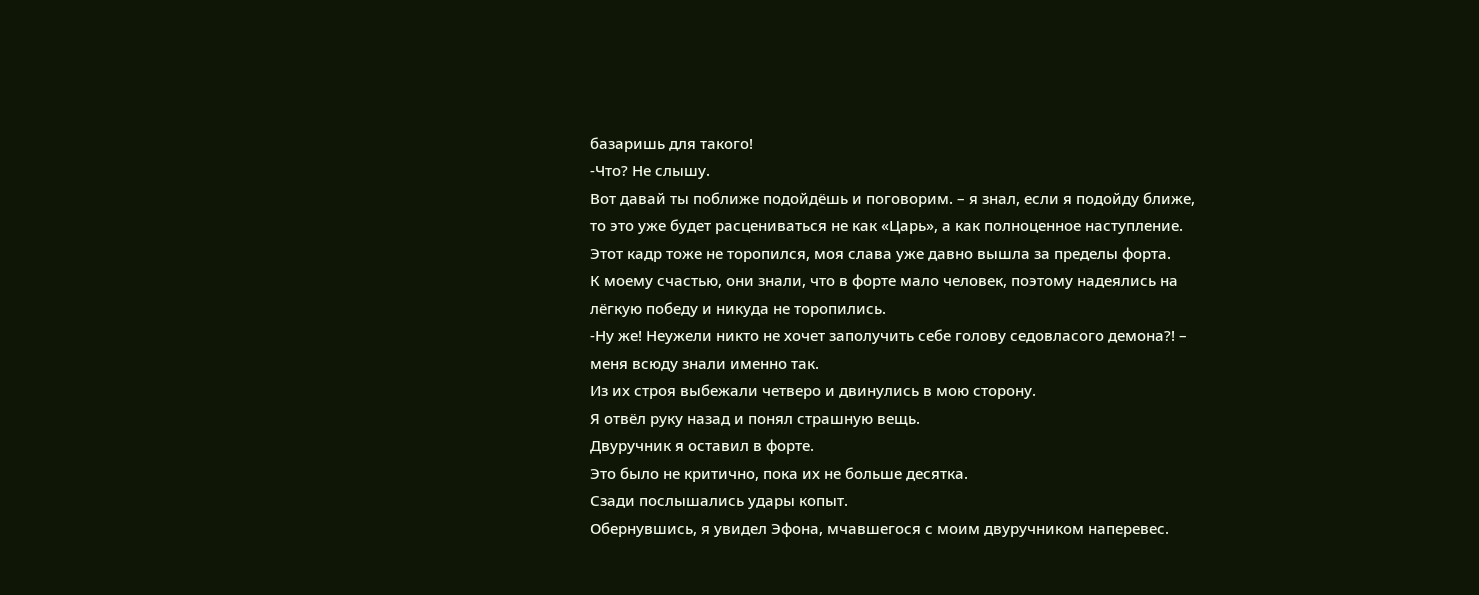базаришь для такого!
-Что? Не слышу.
Вот давай ты поближе подойдёшь и поговорим. – я знал, если я подойду ближе, то это уже будет расцениваться не как «Царь», а как полноценное наступление.
Этот кадр тоже не торопился, моя слава уже давно вышла за пределы форта.
К моему счастью, они знали, что в форте мало человек, поэтому надеялись на лёгкую победу и никуда не торопились.
-Ну же! Неужели никто не хочет заполучить себе голову седовласого демона?! – меня всюду знали именно так.
Из их строя выбежали четверо и двинулись в мою сторону.
Я отвёл руку назад и понял страшную вещь.
Двуручник я оставил в форте.
Это было не критично, пока их не больше десятка.
Сзади послышались удары копыт.
Обернувшись, я увидел Эфона, мчавшегося с моим двуручником наперевес.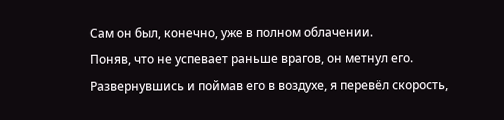Сам он был, конечно, уже в полном облачении.
Поняв, что не успевает раньше врагов, он метнул его.
Развернувшись и поймав его в воздухе, я перевёл скорость,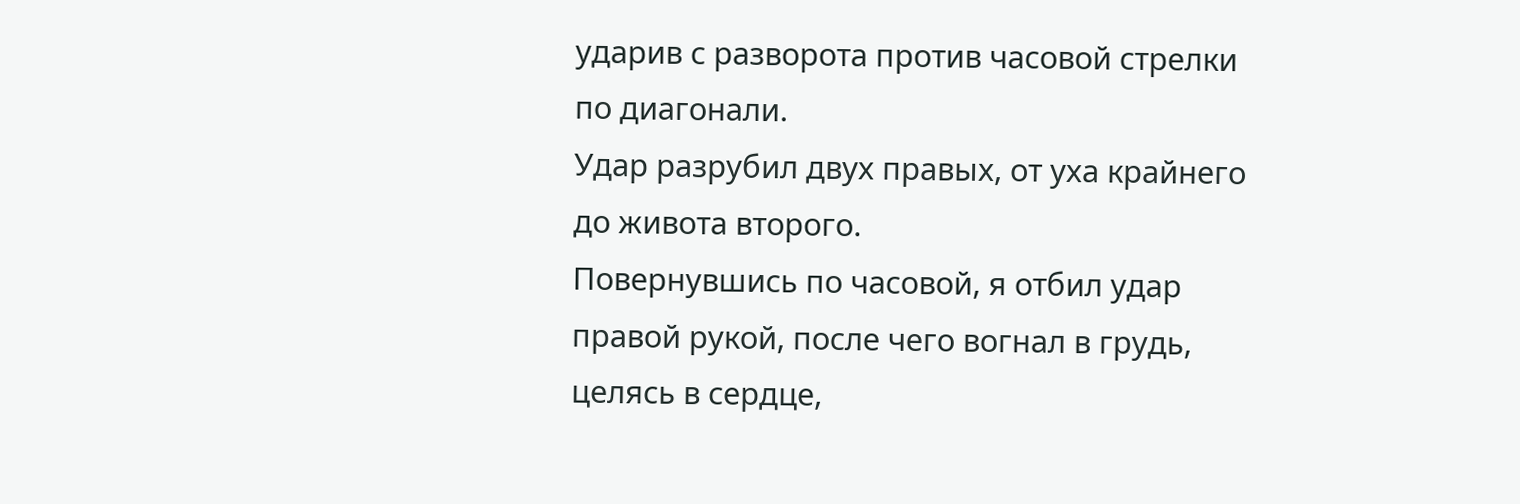ударив с разворота против часовой стрелки по диагонали.
Удар разрубил двух правых, от уха крайнего до живота второго.
Повернувшись по часовой, я отбил удар правой рукой, после чего вогнал в грудь, целясь в сердце,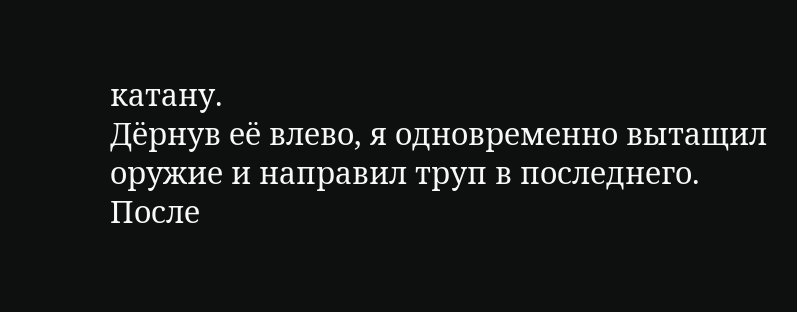катану.
Дёрнув её влево, я одновременно вытащил оружие и направил труп в последнего.
После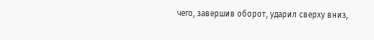чего, завершив оборот, ударил сверху вниз,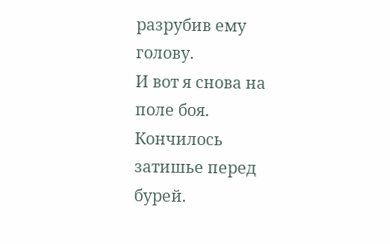разрубив ему голову.
И вот я снова на поле боя.
Кончилось затишье перед бурей.